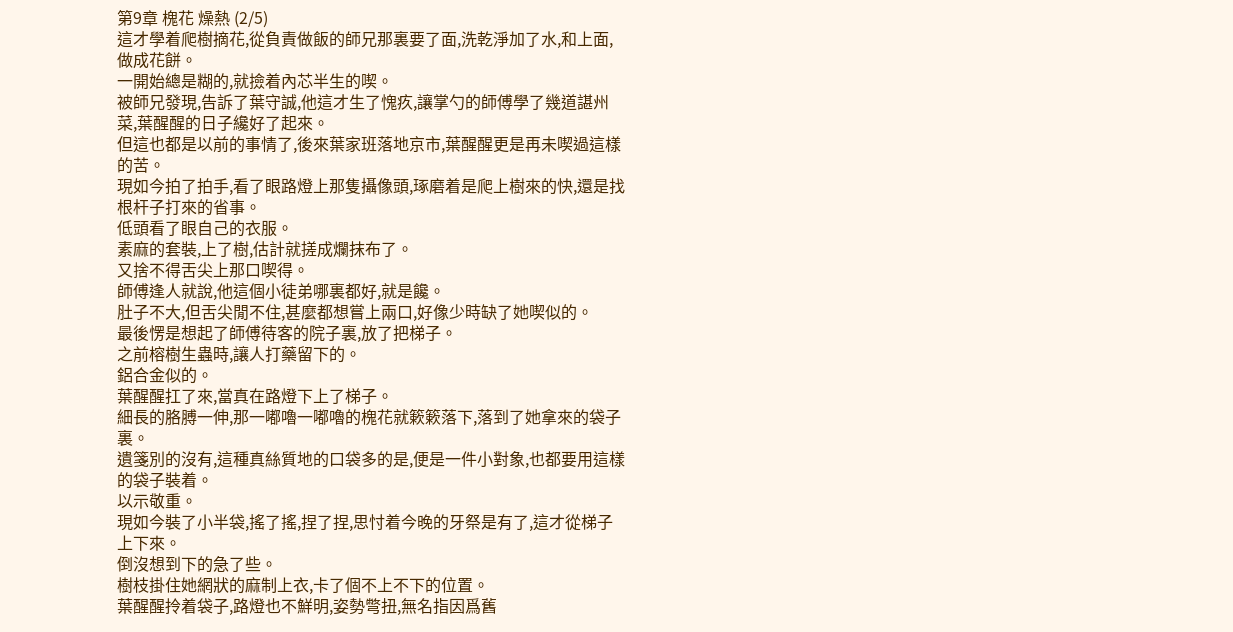第9章 槐花 燥熱 (2/5)
這才學着爬樹摘花,從負責做飯的師兄那裏要了面,洗乾淨加了水,和上面,做成花餅。
一開始總是糊的,就撿着內芯半生的喫。
被師兄發現,告訴了葉守誠,他這才生了愧疚,讓掌勺的師傅學了幾道諶州菜,葉醒醒的日子纔好了起來。
但這也都是以前的事情了,後來葉家班落地京市,葉醒醒更是再未喫過這樣的苦。
現如今拍了拍手,看了眼路燈上那隻攝像頭,琢磨着是爬上樹來的快,還是找根杆子打來的省事。
低頭看了眼自己的衣服。
素麻的套裝,上了樹,估計就搓成爛抹布了。
又捨不得舌尖上那口喫得。
師傅逢人就說,他這個小徒弟哪裏都好,就是饞。
肚子不大,但舌尖閒不住,甚麼都想嘗上兩口,好像少時缺了她喫似的。
最後愣是想起了師傅待客的院子裏,放了把梯子。
之前榕樹生蟲時,讓人打藥留下的。
鋁合金似的。
葉醒醒扛了來,當真在路燈下上了梯子。
細長的胳膊一伸,那一嘟嚕一嘟嚕的槐花就簌簌落下,落到了她拿來的袋子裏。
遺箋別的沒有,這種真絲質地的口袋多的是,便是一件小對象,也都要用這樣的袋子裝着。
以示敬重。
現如今裝了小半袋,搖了搖,捏了捏,思忖着今晚的牙祭是有了,這才從梯子上下來。
倒沒想到下的急了些。
樹枝掛住她網狀的麻制上衣,卡了個不上不下的位置。
葉醒醒拎着袋子,路燈也不鮮明,姿勢彆扭,無名指因爲舊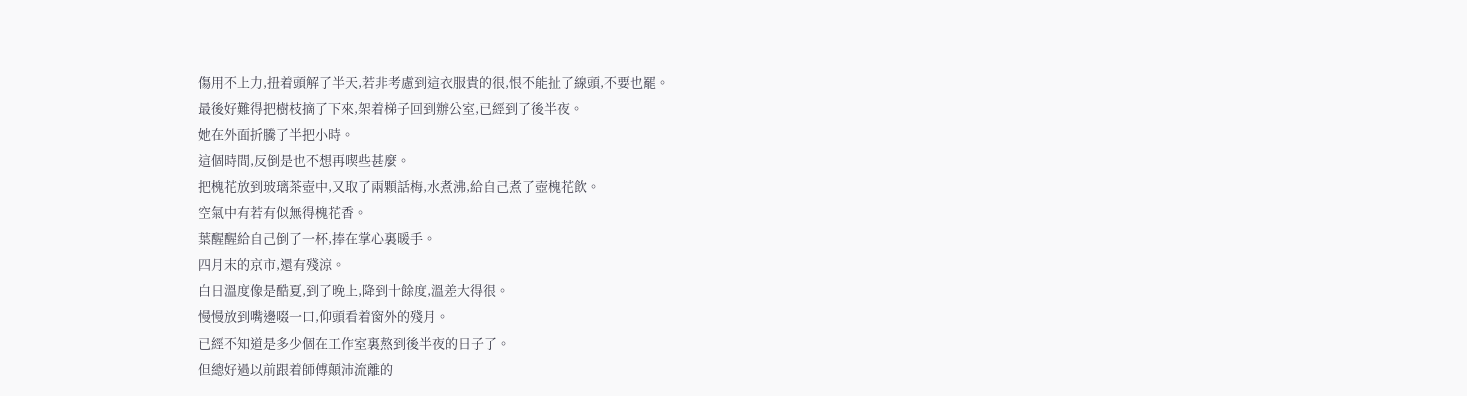傷用不上力,扭着頭解了半天,若非考慮到這衣服貴的很,恨不能扯了線頭,不要也罷。
最後好難得把樹枝摘了下來,架着梯子回到辦公室,已經到了後半夜。
她在外面折騰了半把小時。
這個時間,反倒是也不想再喫些甚麼。
把槐花放到玻璃茶壺中,又取了兩顆話梅,水煮沸,給自己煮了壺槐花飲。
空氣中有若有似無得槐花香。
葉醒醒給自己倒了一杯,捧在掌心裏暖手。
四月末的京市,還有殘涼。
白日溫度像是酷夏,到了晚上,降到十餘度,溫差大得很。
慢慢放到嘴邊啜一口,仰頭看着窗外的殘月。
已經不知道是多少個在工作室裏熬到後半夜的日子了。
但總好過以前跟着師傅顛沛流離的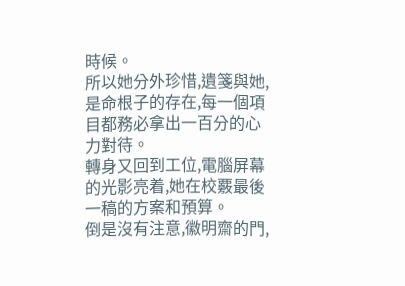時候。
所以她分外珍惜,遺箋與她,是命根子的存在,每一個項目都務必拿出一百分的心力對待。
轉身又回到工位,電腦屏幕的光影亮着,她在校覈最後一稿的方案和預算。
倒是沒有注意,徽明齋的門,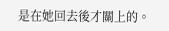是在她回去後才關上的。